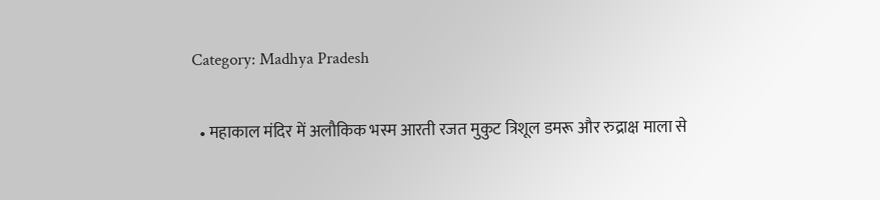Category: Madhya Pradesh

  • महाकाल मंदिर में अलौकिक भस्म आरती रजत मुकुट त्रिशूल डमरू और रुद्राक्ष माला से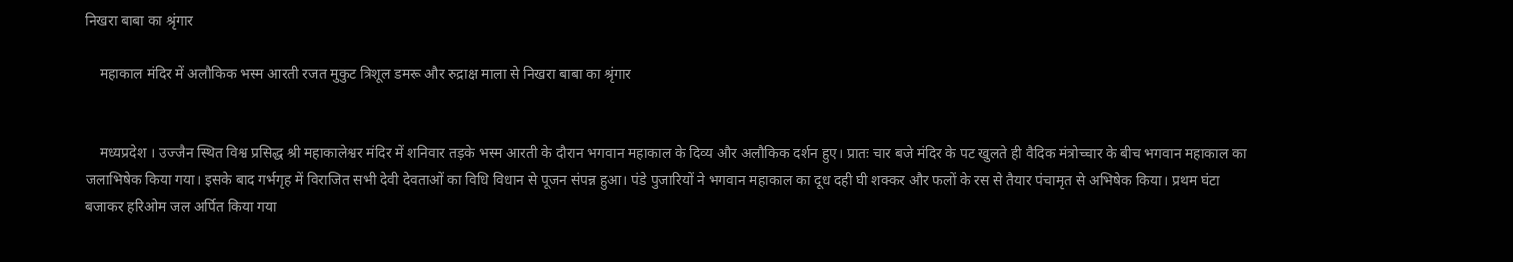निखरा बाबा का श्रृंगार

    महाकाल मंदिर में अलौकिक भस्म आरती रजत मुकुट त्रिशूल डमरू और रुद्राक्ष माला से निखरा बाबा का श्रृंगार


    मध्यप्रदेश । उज्जैन स्थित विश्व प्रसिद्ध श्री महाकालेश्वर मंदिर में शनिवार तड़के भस्म आरती के दौरान भगवान महाकाल के दिव्य और अलौकिक दर्शन हुए। प्रातः चार बजे मंदिर के पट खुलते ही वैदिक मंत्रोच्चार के बीच भगवान महाकाल का जलाभिषेक किया गया। इसके बाद गर्भगृह में विराजित सभी देवी देवताओं का विधि विधान से पूजन संपन्न हुआ। पंडे पुजारियों ने भगवान महाकाल का दूध दही घी शक्कर और फलों के रस से तैयार पंचामृत से अभिषेक किया। प्रथम घंटा बजाकर हरिओम जल अर्पित किया गया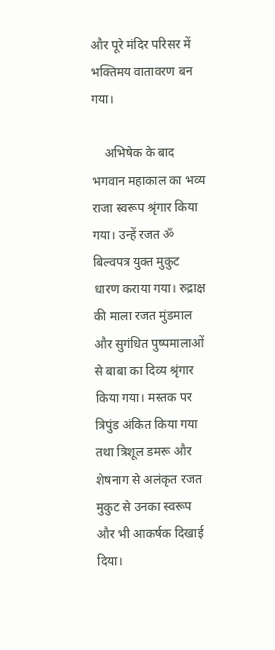और पूरे मंदिर परिसर में भक्तिमय वातावरण बन गया।

    अभिषेक के बाद भगवान महाकाल का भव्य राजा स्वरूप श्रृंगार किया गया। उन्हें रजत ॐ बिल्वपत्र युक्त मुकुट धारण कराया गया। रुद्राक्ष की माला रजत मुंडमाल और सुगंधित पुष्पमालाओं से बाबा का दिव्य श्रृंगार किया गया। मस्तक पर त्रिपुंड अंकित किया गया तथा त्रिशूल डमरू और शेषनाग से अलंकृत रजत मुकुट से उनका स्वरूप और भी आकर्षक दिखाई दिया।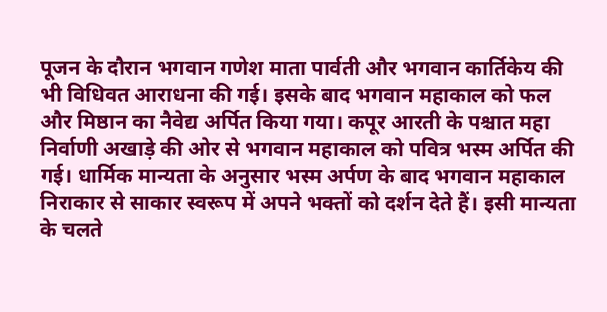पूजन के दौरान भगवान गणेश माता पार्वती और भगवान कार्तिकेय की भी विधिवत आराधना की गई। इसके बाद भगवान महाकाल को फल और मिष्ठान का नैवेद्य अर्पित किया गया। कपूर आरती के पश्चात महा निर्वाणी अखाड़े की ओर से भगवान महाकाल को पवित्र भस्म अर्पित की गई। धार्मिक मान्यता के अनुसार भस्म अर्पण के बाद भगवान महाकाल निराकार से साकार स्वरूप में अपने भक्तों को दर्शन देते हैं। इसी मान्यता के चलते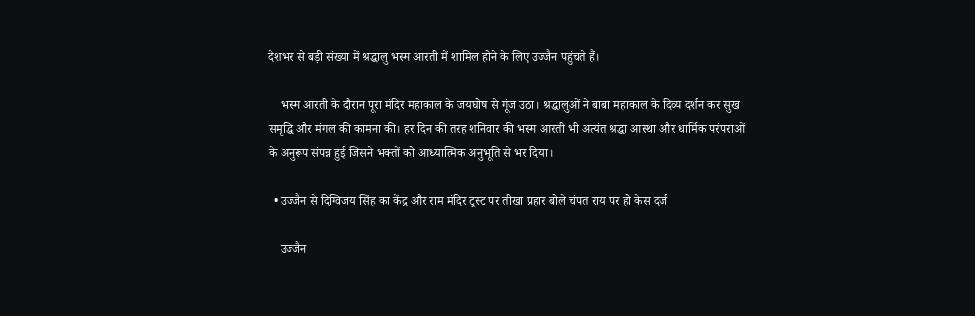देशभर से बड़ी संख्या में श्रद्धालु भस्म आरती में शामिल होने के लिए उज्जैन पहुंचते हैं।

    भस्म आरती के दौरान पूरा मंदिर महाकाल के जयघोष से गूंज उठा। श्रद्धालुओं ने बाबा महाकाल के दिव्य दर्शन कर सुख समृद्धि और मंगल की कामना की। हर दिन की तरह शनिवार की भस्म आरती भी अत्यंत श्रद्धा आस्था और धार्मिक परंपराओं के अनुरूप संपन्न हुई जिसने भक्तों को आध्यात्मिक अनुभूति से भर दिया।

  • उज्जैन से दिग्विजय सिंह का केंद्र और राम मंदिर ट्रस्ट पर तीखा प्रहार बोले चंपत राय पर हो केस दर्ज

    उज्जैन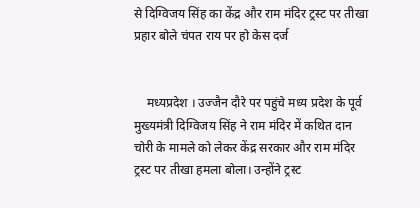से दिग्विजय सिंह का केंद्र और राम मंदिर ट्रस्ट पर तीखा प्रहार बोले चंपत राय पर हो केस दर्ज


    मध्यप्रदेश । उज्जैन दौरे पर पहुंचे मध्य प्रदेश के पूर्व मुख्यमंत्री दिग्विजय सिंह ने राम मंदिर में कथित दान चोरी के मामले को लेकर केंद्र सरकार और राम मंदिर ट्रस्ट पर तीखा हमला बोला। उन्होंने ट्रस्ट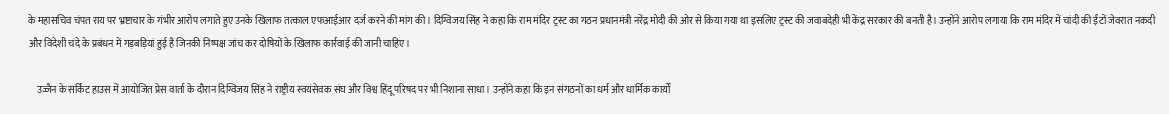के महासचिव चंपत राय पर भ्रष्टाचार के गंभीर आरोप लगाते हुए उनके खिलाफ तत्काल एफआईआर दर्ज करने की मांग की। दिग्विजय सिंह ने कहा कि राम मंदिर ट्रस्ट का गठन प्रधानमंत्री नरेंद्र मोदी की ओर से किया गया था इसलिए ट्रस्ट की जवाबदेही भी केंद्र सरकार की बनती है। उन्होंने आरोप लगाया कि राम मंदिर में चांदी की ईंटों जेवरात नकदी और विदेशी चंदे के प्रबंधन में गड़बड़ियां हुई हैं जिनकी निष्पक्ष जांच कर दोषियों के खिलाफ कार्रवाई की जानी चाहिए।

    उज्जैन के सर्किट हाउस में आयोजित प्रेस वार्ता के दौरान दिग्विजय सिंह ने राष्ट्रीय स्वयंसेवक संघ और विश्व हिंदू परिषद पर भी निशाना साधा। उन्होंने कहा कि इन संगठनों का धर्म और धार्मिक कार्यों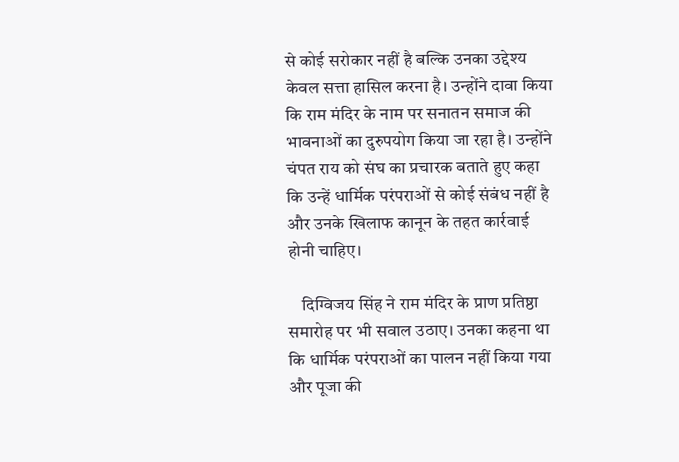से कोई सरोकार नहीं है बल्कि उनका उद्देश्य केवल सत्ता हासिल करना है। उन्होंने दावा किया कि राम मंदिर के नाम पर सनातन समाज की भावनाओं का दुरुपयोग किया जा रहा है। उन्होंने चंपत राय को संघ का प्रचारक बताते हुए कहा कि उन्हें धार्मिक परंपराओं से कोई संबंध नहीं है और उनके खिलाफ कानून के तहत कार्रवाई होनी चाहिए।

    दिग्विजय सिंह ने राम मंदिर के प्राण प्रतिष्ठा समारोह पर भी सवाल उठाए। उनका कहना था कि धार्मिक परंपराओं का पालन नहीं किया गया और पूजा की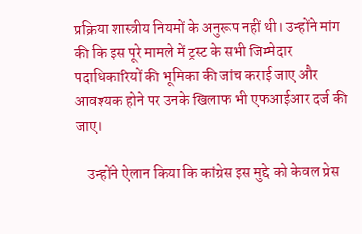प्रक्रिया शास्त्रीय नियमों के अनुरूप नहीं थी। उन्होंने मांग की कि इस पूरे मामले में ट्रस्ट के सभी जिम्मेदार पदाधिकारियों की भूमिका की जांच कराई जाए और आवश्यक होने पर उनके खिलाफ भी एफआईआर दर्ज की जाए।

    उन्होंने ऐलान किया कि कांग्रेस इस मुद्दे को केवल प्रेस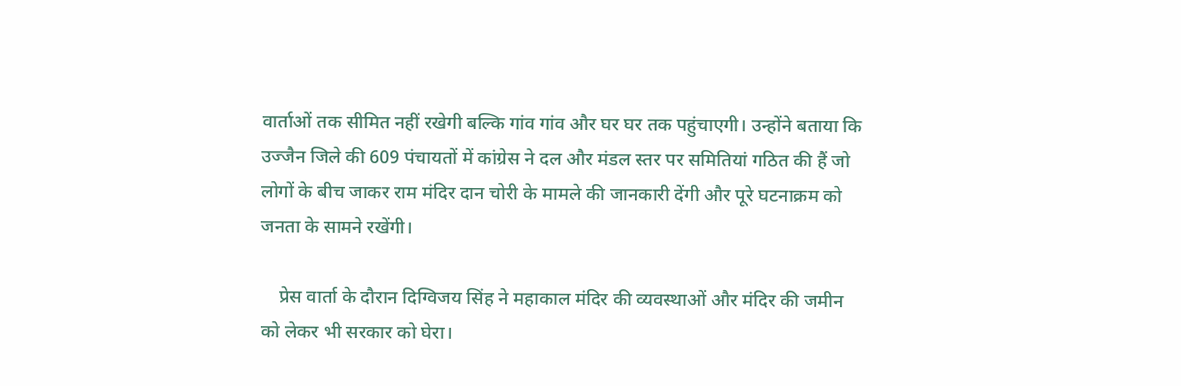वार्ताओं तक सीमित नहीं रखेगी बल्कि गांव गांव और घर घर तक पहुंचाएगी। उन्होंने बताया कि उज्जैन जिले की 609 पंचायतों में कांग्रेस ने दल और मंडल स्तर पर समितियां गठित की हैं जो लोगों के बीच जाकर राम मंदिर दान चोरी के मामले की जानकारी देंगी और पूरे घटनाक्रम को जनता के सामने रखेंगी।

    प्रेस वार्ता के दौरान दिग्विजय सिंह ने महाकाल मंदिर की व्यवस्थाओं और मंदिर की जमीन को लेकर भी सरकार को घेरा।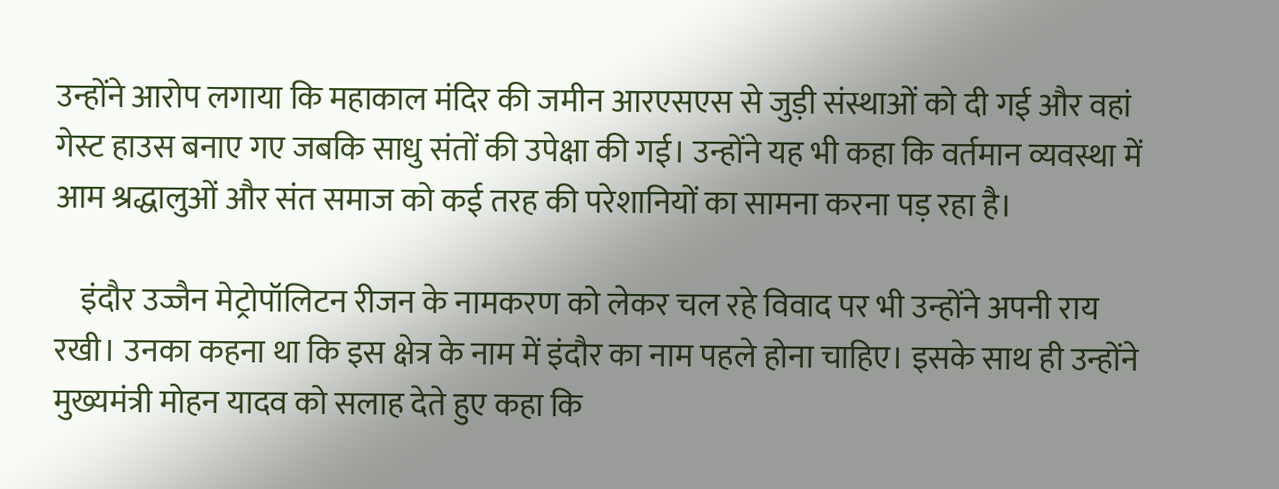उन्होंने आरोप लगाया कि महाकाल मंदिर की जमीन आरएसएस से जुड़ी संस्थाओं को दी गई और वहां गेस्ट हाउस बनाए गए जबकि साधु संतों की उपेक्षा की गई। उन्होंने यह भी कहा कि वर्तमान व्यवस्था में आम श्रद्धालुओं और संत समाज को कई तरह की परेशानियों का सामना करना पड़ रहा है।

    इंदौर उज्जैन मेट्रोपॉलिटन रीजन के नामकरण को लेकर चल रहे विवाद पर भी उन्होंने अपनी राय रखी। उनका कहना था कि इस क्षेत्र के नाम में इंदौर का नाम पहले होना चाहिए। इसके साथ ही उन्होंने मुख्यमंत्री मोहन यादव को सलाह देते हुए कहा कि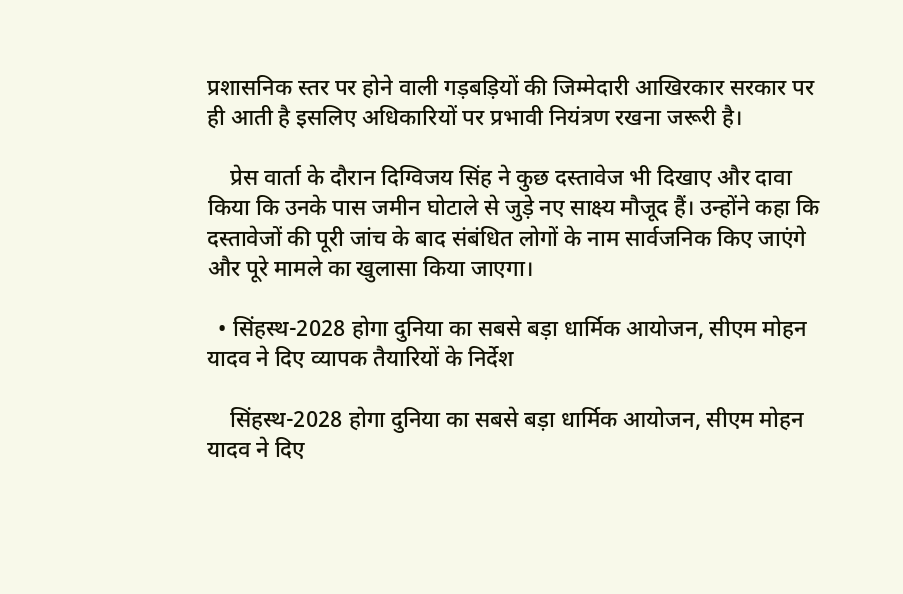प्रशासनिक स्तर पर होने वाली गड़बड़ियों की जिम्मेदारी आखिरकार सरकार पर ही आती है इसलिए अधिकारियों पर प्रभावी नियंत्रण रखना जरूरी है।

    प्रेस वार्ता के दौरान दिग्विजय सिंह ने कुछ दस्तावेज भी दिखाए और दावा किया कि उनके पास जमीन घोटाले से जुड़े नए साक्ष्य मौजूद हैं। उन्होंने कहा कि दस्तावेजों की पूरी जांच के बाद संबंधित लोगों के नाम सार्वजनिक किए जाएंगे और पूरे मामले का खुलासा किया जाएगा।

  • सिंहस्थ-2028 होगा दुनिया का सबसे बड़ा धार्मिक आयोजन, सीएम मोहन यादव ने दिए व्यापक तैयारियों के निर्देश

    सिंहस्थ-2028 होगा दुनिया का सबसे बड़ा धार्मिक आयोजन, सीएम मोहन यादव ने दिए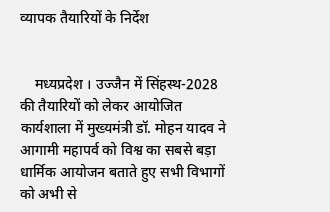व्यापक तैयारियों के निर्देश


    मध्यप्रदेश । उज्जैन में सिंहस्थ-2028 की तैयारियों को लेकर आयोजित कार्यशाला में मुख्यमंत्री डॉ. मोहन यादव ने आगामी महापर्व को विश्व का सबसे बड़ा धार्मिक आयोजन बताते हुए सभी विभागों को अभी से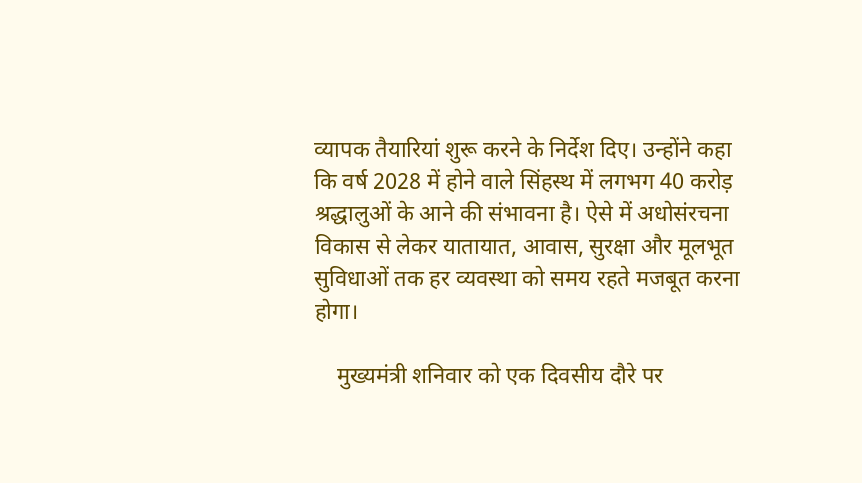व्यापक तैयारियां शुरू करने के निर्देश दिए। उन्होंने कहा कि वर्ष 2028 में होने वाले सिंहस्थ में लगभग 40 करोड़ श्रद्धालुओं के आने की संभावना है। ऐसे में अधोसंरचना विकास से लेकर यातायात, आवास, सुरक्षा और मूलभूत सुविधाओं तक हर व्यवस्था को समय रहते मजबूत करना होगा।

    मुख्यमंत्री शनिवार को एक दिवसीय दौरे पर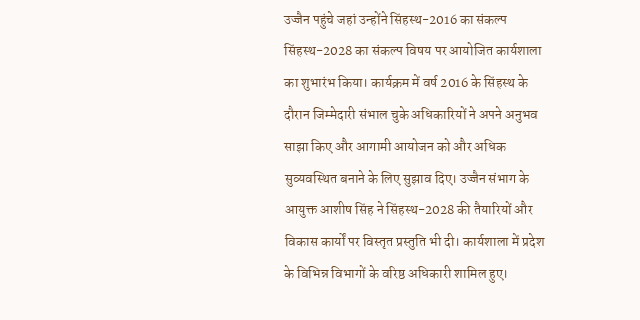उज्जैन पहुंचे जहां उन्होंने सिंहस्थ-2016 का संकल्प सिंहस्थ-2028 का संकल्प विषय पर आयोजित कार्यशाला का शुभारंभ किया। कार्यक्रम में वर्ष 2016 के सिंहस्थ के दौरान जिम्मेदारी संभाल चुके अधिकारियों ने अपने अनुभव साझा किए और आगामी आयोजन को और अधिक सुव्यवस्थित बनाने के लिए सुझाव दिए। उज्जैन संभाग के आयुक्त आशीष सिंह ने सिंहस्थ-2028 की तैयारियों और विकास कार्यों पर विस्तृत प्रस्तुति भी दी। कार्यशाला में प्रदेश के विभिन्न विभागों के वरिष्ठ अधिकारी शामिल हुए।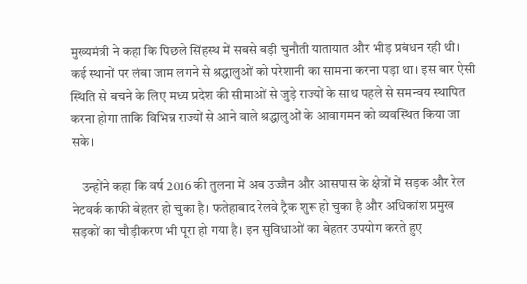मुख्यमंत्री ने कहा कि पिछले सिंहस्थ में सबसे बड़ी चुनौती यातायात और भीड़ प्रबंधन रही थी। कई स्थानों पर लंबा जाम लगने से श्रद्धालुओं को परेशानी का सामना करना पड़ा था। इस बार ऐसी स्थिति से बचने के लिए मध्य प्रदेश की सीमाओं से जुड़े राज्यों के साथ पहले से समन्वय स्थापित करना होगा ताकि विभिन्न राज्यों से आने वाले श्रद्धालुओं के आवागमन को व्यवस्थित किया जा सके।

    उन्होंने कहा कि वर्ष 2016 की तुलना में अब उज्जैन और आसपास के क्षेत्रों में सड़क और रेल नेटवर्क काफी बेहतर हो चुका है। फतेहाबाद रेलवे ट्रैक शुरू हो चुका है और अधिकांश प्रमुख सड़कों का चौड़ीकरण भी पूरा हो गया है। इन सुविधाओं का बेहतर उपयोग करते हुए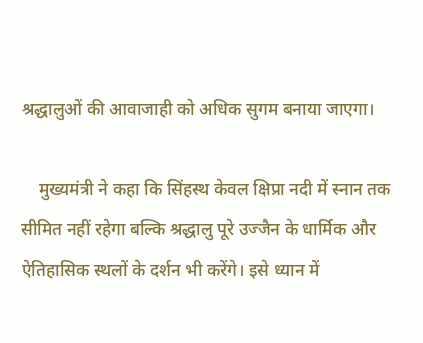श्रद्धालुओं की आवाजाही को अधिक सुगम बनाया जाएगा।

    मुख्यमंत्री ने कहा कि सिंहस्थ केवल क्षिप्रा नदी में स्नान तक सीमित नहीं रहेगा बल्कि श्रद्धालु पूरे उज्जैन के धार्मिक और ऐतिहासिक स्थलों के दर्शन भी करेंगे। इसे ध्यान में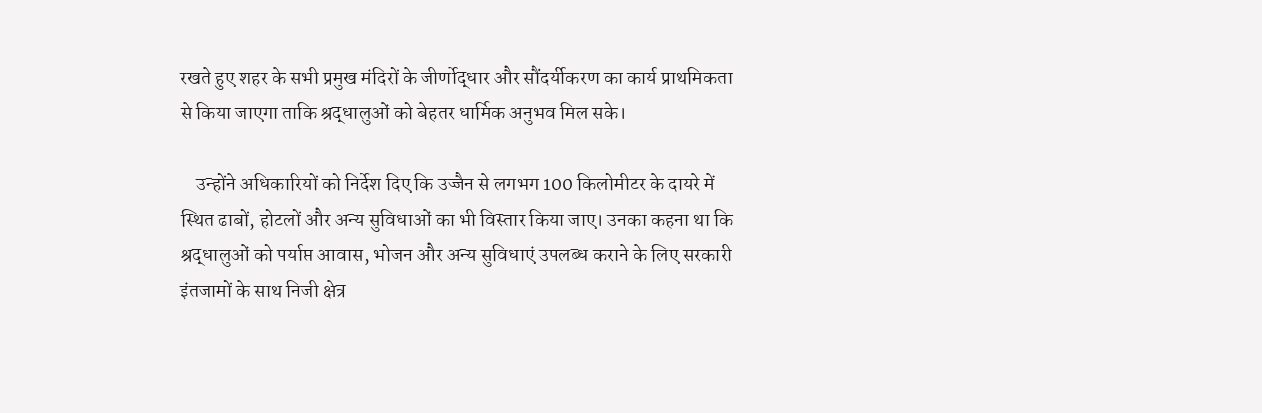रखते हुए शहर के सभी प्रमुख मंदिरों के जीर्णोद्धार और सौंदर्यीकरण का कार्य प्राथमिकता से किया जाएगा ताकि श्रद्धालुओं को बेहतर धार्मिक अनुभव मिल सके।

    उन्होंने अधिकारियों को निर्देश दिए कि उज्जैन से लगभग 100 किलोमीटर के दायरे में स्थित ढाबों, होटलों और अन्य सुविधाओं का भी विस्तार किया जाए। उनका कहना था कि श्रद्धालुओं को पर्याप्त आवास, भोजन और अन्य सुविधाएं उपलब्ध कराने के लिए सरकारी इंतजामों के साथ निजी क्षेत्र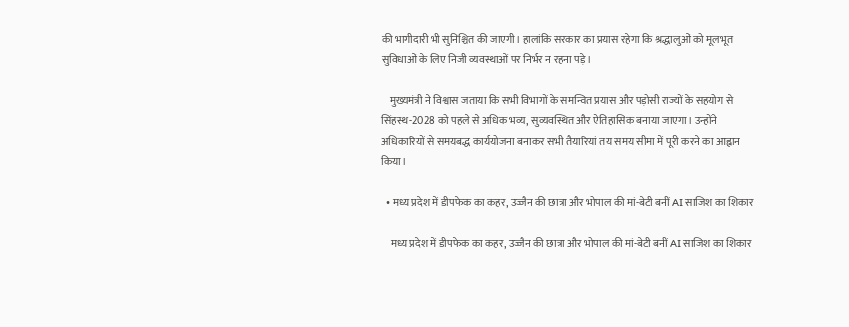की भागीदारी भी सुनिश्चित की जाएगी। हालांकि सरकार का प्रयास रहेगा कि श्रद्धालुओं को मूलभूत सुविधाओं के लिए निजी व्यवस्थाओं पर निर्भर न रहना पड़े।

    मुख्यमंत्री ने विश्वास जताया कि सभी विभागों के समन्वित प्रयास और पड़ोसी राज्यों के सहयोग से सिंहस्थ-2028 को पहले से अधिक भव्य, सुव्यवस्थित और ऐतिहासिक बनाया जाएगा। उन्होंने अधिकारियों से समयबद्ध कार्ययोजना बनाकर सभी तैयारियां तय समय सीमा में पूरी करने का आह्वान किया।

  • मध्य प्रदेश में डीपफेक का कहर, उज्जैन की छात्रा और भोपाल की मां-बेटी बनीं AI साजिश का शिकार

    मध्य प्रदेश में डीपफेक का कहर, उज्जैन की छात्रा और भोपाल की मां-बेटी बनीं AI साजिश का शिकार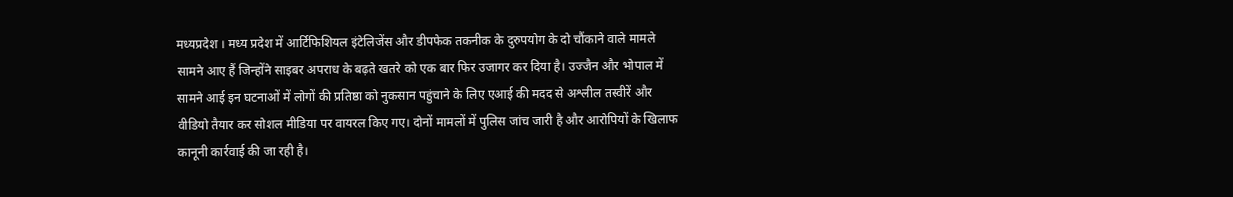मध्यप्रदेश । मध्य प्रदेश में आर्टिफिशियल इंटेलिजेंस और डीपफेक तकनीक के दुरुपयोग के दो चौंकाने वाले मामले सामने आए हैं जिन्होंने साइबर अपराध के बढ़ते खतरे को एक बार फिर उजागर कर दिया है। उज्जैन और भोपाल में सामने आई इन घटनाओं में लोगों की प्रतिष्ठा को नुकसान पहुंचाने के लिए एआई की मदद से अश्लील तस्वीरें और वीडियो तैयार कर सोशल मीडिया पर वायरल किए गए। दोनों मामलों में पुलिस जांच जारी है और आरोपियों के खिलाफ कानूनी कार्रवाई की जा रही है।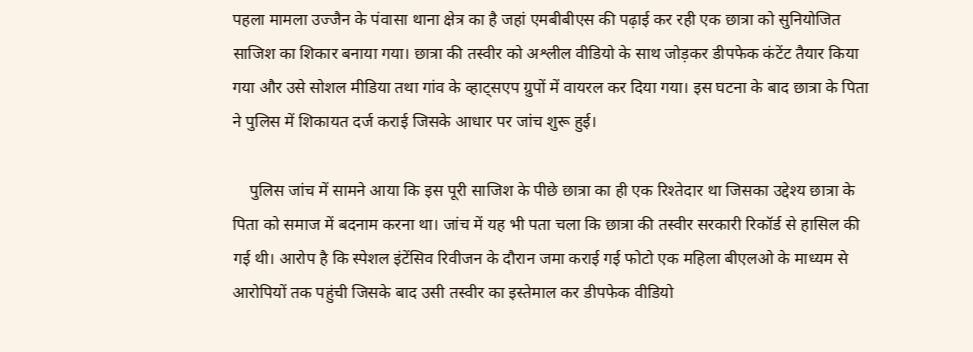पहला मामला उज्जैन के पंवासा थाना क्षेत्र का है जहां एमबीबीएस की पढ़ाई कर रही एक छात्रा को सुनियोजित साजिश का शिकार बनाया गया। छात्रा की तस्वीर को अश्लील वीडियो के साथ जोड़कर डीपफेक कंटेंट तैयार किया गया और उसे सोशल मीडिया तथा गांव के व्हाट्सएप ग्रुपों में वायरल कर दिया गया। इस घटना के बाद छात्रा के पिता ने पुलिस में शिकायत दर्ज कराई जिसके आधार पर जांच शुरू हुई।

    पुलिस जांच में सामने आया कि इस पूरी साजिश के पीछे छात्रा का ही एक रिश्तेदार था जिसका उद्देश्य छात्रा के पिता को समाज में बदनाम करना था। जांच में यह भी पता चला कि छात्रा की तस्वीर सरकारी रिकॉर्ड से हासिल की गई थी। आरोप है कि स्पेशल इंटेंसिव रिवीजन के दौरान जमा कराई गई फोटो एक महिला बीएलओ के माध्यम से आरोपियों तक पहुंची जिसके बाद उसी तस्वीर का इस्तेमाल कर डीपफेक वीडियो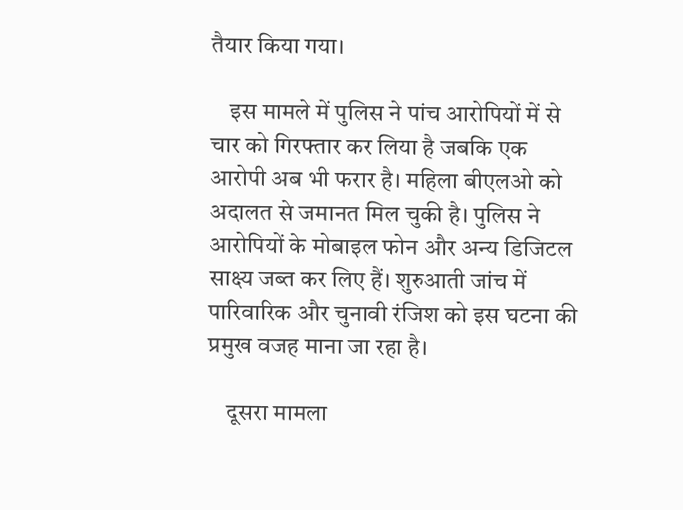तैयार किया गया।

    इस मामले में पुलिस ने पांच आरोपियों में से चार को गिरफ्तार कर लिया है जबकि एक आरोपी अब भी फरार है। महिला बीएलओ को अदालत से जमानत मिल चुकी है। पुलिस ने आरोपियों के मोबाइल फोन और अन्य डिजिटल साक्ष्य जब्त कर लिए हैं। शुरुआती जांच में पारिवारिक और चुनावी रंजिश को इस घटना की प्रमुख वजह माना जा रहा है।

    दूसरा मामला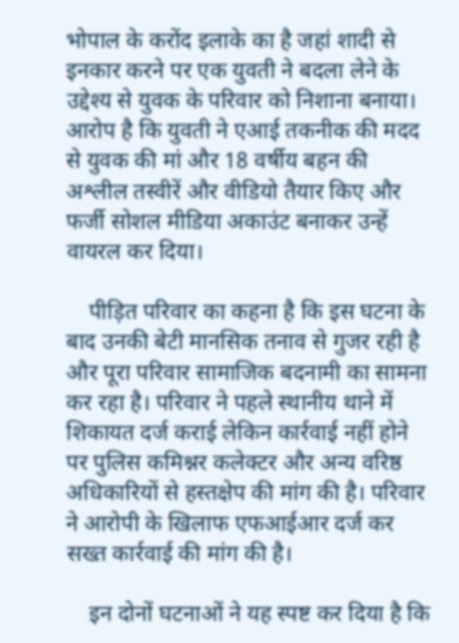भोपाल के करोंद इलाके का है जहां शादी से इनकार करने पर एक युवती ने बदला लेने के उद्देश्य से युवक के परिवार को निशाना बनाया। आरोप है कि युवती ने एआई तकनीक की मदद से युवक की मां और 18 वर्षीय बहन की अश्लील तस्वीरें और वीडियो तैयार किए और फर्जी सोशल मीडिया अकाउंट बनाकर उन्हें वायरल कर दिया।

    पीड़ित परिवार का कहना है कि इस घटना के बाद उनकी बेटी मानसिक तनाव से गुजर रही है और पूरा परिवार सामाजिक बदनामी का सामना कर रहा है। परिवार ने पहले स्थानीय थाने में शिकायत दर्ज कराई लेकिन कार्रवाई नहीं होने पर पुलिस कमिश्नर कलेक्टर और अन्य वरिष्ठ अधिकारियों से हस्तक्षेप की मांग की है। परिवार ने आरोपी के खिलाफ एफआईआर दर्ज कर सख्त कार्रवाई की मांग की है।

    इन दोनों घटनाओं ने यह स्पष्ट कर दिया है कि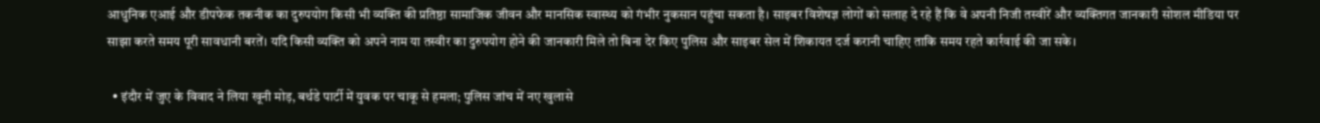आधुनिक एआई और डीपफेक तकनीक का दुरुपयोग किसी भी व्यक्ति की प्रतिष्ठा सामाजिक जीवन और मानसिक स्वास्थ्य को गंभीर नुकसान पहुंचा सकता है। साइबर विशेषज्ञ लोगों को सलाह दे रहे हैं कि वे अपनी निजी तस्वीरें और व्यक्तिगत जानकारी सोशल मीडिया पर साझा करते समय पूरी सावधानी बरतें। यदि किसी व्यक्ति को अपने नाम या तस्वीर का दुरुपयोग होने की जानकारी मिले तो बिना देर किए पुलिस और साइबर सेल में शिकायत दर्ज करानी चाहिए ताकि समय रहते कार्रवाई की जा सके।

  • इंदौर में जुए के विवाद ने लिया खूनी मोड़, बर्थडे पार्टी में युवक पर चाकू से हमला; पुलिस जांच में नए खुलासे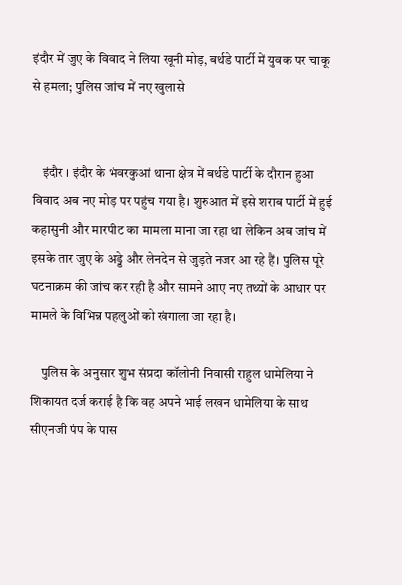इंदौर में जुए के विवाद ने लिया खूनी मोड़, बर्थडे पार्टी में युवक पर चाकू से हमला; पुलिस जांच में नए खुलासे


    इंदौर । इंदौर के भंवरकुआं थाना क्षेत्र में बर्थडे पार्टी के दौरान हुआ विवाद अब नए मोड़ पर पहुंच गया है। शुरुआत में इसे शराब पार्टी में हुई कहासुनी और मारपीट का मामला माना जा रहा था लेकिन अब जांच में इसके तार जुए के अड्डे और लेनदेन से जुड़ते नजर आ रहे हैं। पुलिस पूरे घटनाक्रम की जांच कर रही है और सामने आए नए तथ्यों के आधार पर मामले के विभिन्न पहलुओं को खंगाला जा रहा है।

    पुलिस के अनुसार शुभ संप्रदा कॉलोनी निवासी राहुल धामेलिया ने शिकायत दर्ज कराई है कि वह अपने भाई लखन धामेलिया के साथ सीएनजी पंप के पास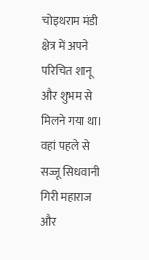चोइथराम मंडी क्षेत्र में अपने परिचित शानू और शुभम से मिलने गया था। वहां पहले से सज्जू सिधवानी गिरी महाराज और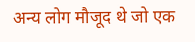अन्य लोग मौजूद थे जो एक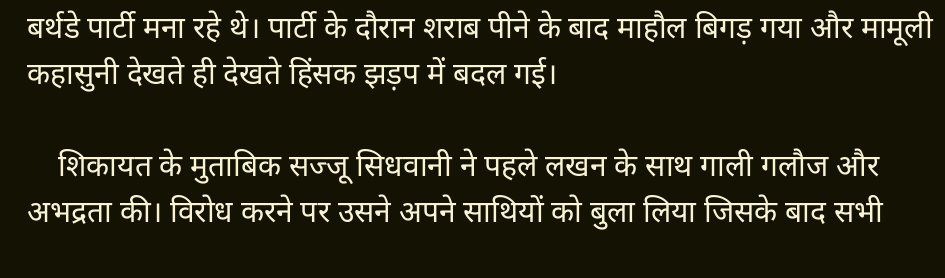बर्थडे पार्टी मना रहे थे। पार्टी के दौरान शराब पीने के बाद माहौल बिगड़ गया और मामूली कहासुनी देखते ही देखते हिंसक झड़प में बदल गई।

    शिकायत के मुताबिक सज्जू सिधवानी ने पहले लखन के साथ गाली गलौज और अभद्रता की। विरोध करने पर उसने अपने साथियों को बुला लिया जिसके बाद सभी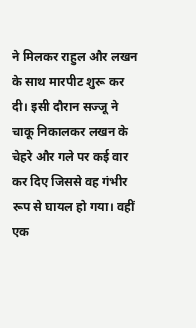ने मिलकर राहुल और लखन के साथ मारपीट शुरू कर दी। इसी दौरान सज्जू ने चाकू निकालकर लखन के चेहरे और गले पर कई वार कर दिए जिससे वह गंभीर रूप से घायल हो गया। वहीं एक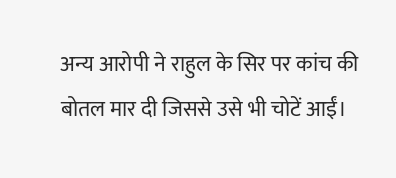अन्य आरोपी ने राहुल के सिर पर कांच की बोतल मार दी जिससे उसे भी चोटें आईं।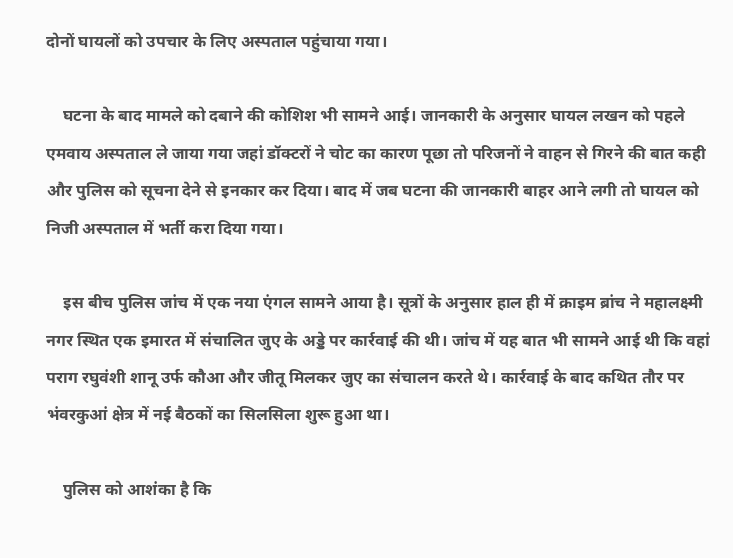दोनों घायलों को उपचार के लिए अस्पताल पहुंचाया गया।

    घटना के बाद मामले को दबाने की कोशिश भी सामने आई। जानकारी के अनुसार घायल लखन को पहले एमवाय अस्पताल ले जाया गया जहां डॉक्टरों ने चोट का कारण पूछा तो परिजनों ने वाहन से गिरने की बात कही और पुलिस को सूचना देने से इनकार कर दिया। बाद में जब घटना की जानकारी बाहर आने लगी तो घायल को निजी अस्पताल में भर्ती करा दिया गया।

    इस बीच पुलिस जांच में एक नया एंगल सामने आया है। सूत्रों के अनुसार हाल ही में क्राइम ब्रांच ने महालक्ष्मी नगर स्थित एक इमारत में संचालित जुए के अड्डे पर कार्रवाई की थी। जांच में यह बात भी सामने आई थी कि वहां पराग रघुवंशी शानू उर्फ कौआ और जीतू मिलकर जुए का संचालन करते थे। कार्रवाई के बाद कथित तौर पर भंवरकुआं क्षेत्र में नई बैठकों का सिलसिला शुरू हुआ था।

    पुलिस को आशंका है कि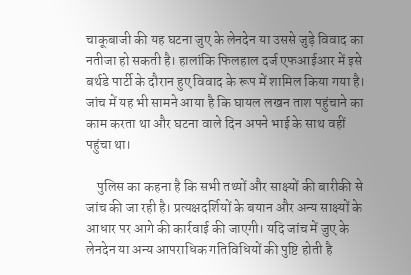चाकूबाजी की यह घटना जुए के लेनदेन या उससे जुड़े विवाद का नतीजा हो सकती है। हालांकि फिलहाल दर्ज एफआईआर में इसे बर्थडे पार्टी के दौरान हुए विवाद के रूप में शामिल किया गया है। जांच में यह भी सामने आया है कि घायल लखन ताश पहुंचाने का काम करता था और घटना वाले दिन अपने भाई के साथ वहीं पहुंचा था।

    पुलिस का कहना है कि सभी तथ्यों और साक्ष्यों की बारीकी से जांच की जा रही है। प्रत्यक्षदर्शियों के बयान और अन्य साक्ष्यों के आधार पर आगे की कार्रवाई की जाएगी। यदि जांच में जुए के लेनदेन या अन्य आपराधिक गतिविधियों की पुष्टि होती है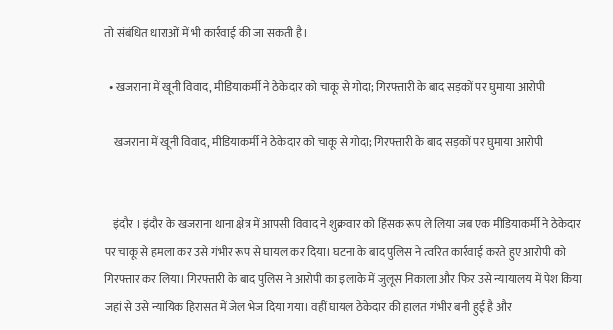तो संबंधित धाराओं में भी कार्रवाई की जा सकती है।

  • खजराना में खूनी विवाद, मीडियाकर्मी ने ठेकेदार को चाकू से गोदा; गिरफ्तारी के बाद सड़कों पर घुमाया आरोपी

    खजराना में खूनी विवाद, मीडियाकर्मी ने ठेकेदार को चाकू से गोदा; गिरफ्तारी के बाद सड़कों पर घुमाया आरोपी


    इंदौर । इंदौर के खजराना थाना क्षेत्र में आपसी विवाद ने शुक्रवार को हिंसक रूप ले लिया जब एक मीडियाकर्मी ने ठेकेदार पर चाकू से हमला कर उसे गंभीर रूप से घायल कर दिया। घटना के बाद पुलिस ने त्वरित कार्रवाई करते हुए आरोपी को गिरफ्तार कर लिया। गिरफ्तारी के बाद पुलिस ने आरोपी का इलाके में जुलूस निकाला और फिर उसे न्यायालय में पेश किया जहां से उसे न्यायिक हिरासत में जेल भेज दिया गया। वहीं घायल ठेकेदार की हालत गंभीर बनी हुई है और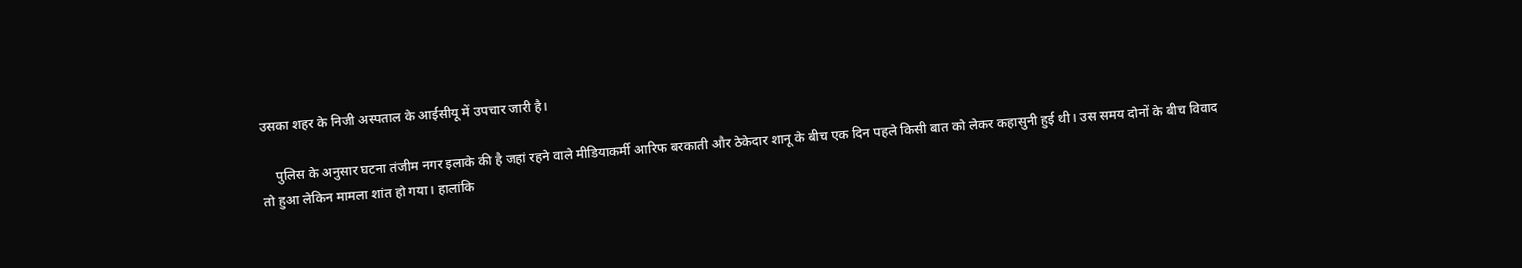उसका शहर के निजी अस्पताल के आईसीयू में उपचार जारी है।

    पुलिस के अनुसार घटना तंजीम नगर इलाके की है जहां रहने वाले मीडियाकर्मी आरिफ बरकाती और ठेकेदार शानू के बीच एक दिन पहले किसी बात को लेकर कहासुनी हुई थी। उस समय दोनों के बीच विवाद तो हुआ लेकिन मामला शांत हो गया। हालांकि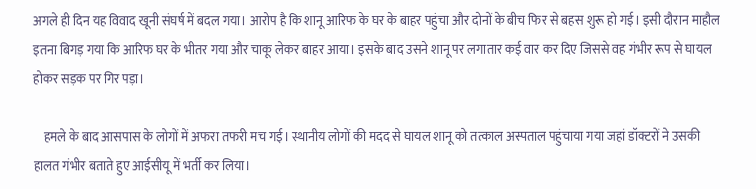अगले ही दिन यह विवाद खूनी संघर्ष में बदल गया। आरोप है कि शानू आरिफ के घर के बाहर पहुंचा और दोनों के बीच फिर से बहस शुरू हो गई। इसी दौरान माहौल इतना बिगड़ गया कि आरिफ घर के भीतर गया और चाकू लेकर बाहर आया। इसके बाद उसने शानू पर लगातार कई वार कर दिए जिससे वह गंभीर रूप से घायल होकर सड़क पर गिर पड़ा।

    हमले के बाद आसपास के लोगों में अफरा तफरी मच गई। स्थानीय लोगों की मदद से घायल शानू को तत्काल अस्पताल पहुंचाया गया जहां डॉक्टरों ने उसकी हालत गंभीर बताते हुए आईसीयू में भर्ती कर लिया।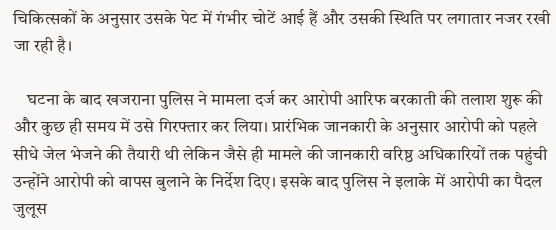चिकित्सकों के अनुसार उसके पेट में गंभीर चोटें आई हैं और उसकी स्थिति पर लगातार नजर रखी जा रही है।

    घटना के बाद खजराना पुलिस ने मामला दर्ज कर आरोपी आरिफ बरकाती की तलाश शुरू की और कुछ ही समय में उसे गिरफ्तार कर लिया। प्रारंभिक जानकारी के अनुसार आरोपी को पहले सीधे जेल भेजने की तैयारी थी लेकिन जैसे ही मामले की जानकारी वरिष्ठ अधिकारियों तक पहुंची उन्होंने आरोपी को वापस बुलाने के निर्देश दिए। इसके बाद पुलिस ने इलाके में आरोपी का पैदल जुलूस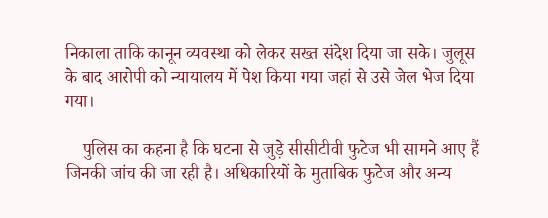निकाला ताकि कानून व्यवस्था को लेकर सख्त संदेश दिया जा सके। जुलूस के बाद आरोपी को न्यायालय में पेश किया गया जहां से उसे जेल भेज दिया गया।

    पुलिस का कहना है कि घटना से जुड़े सीसीटीवी फुटेज भी सामने आए हैं जिनकी जांच की जा रही है। अधिकारियों के मुताबिक फुटेज और अन्य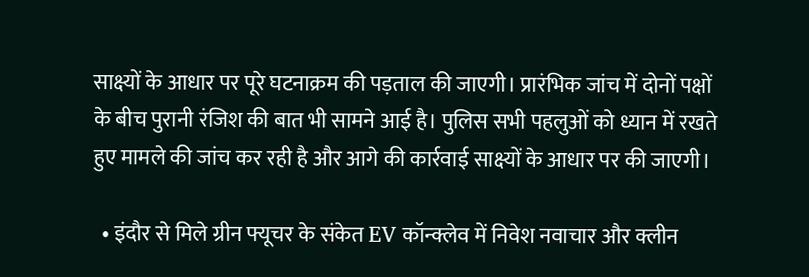साक्ष्यों के आधार पर पूरे घटनाक्रम की पड़ताल की जाएगी। प्रारंभिक जांच में दोनों पक्षों के बीच पुरानी रंजिश की बात भी सामने आई है। पुलिस सभी पहलुओं को ध्यान में रखते हुए मामले की जांच कर रही है और आगे की कार्रवाई साक्ष्यों के आधार पर की जाएगी।

  • इंदौर से मिले ग्रीन फ्यूचर के संकेत EV कॉन्क्लेव में निवेश नवाचार और क्लीन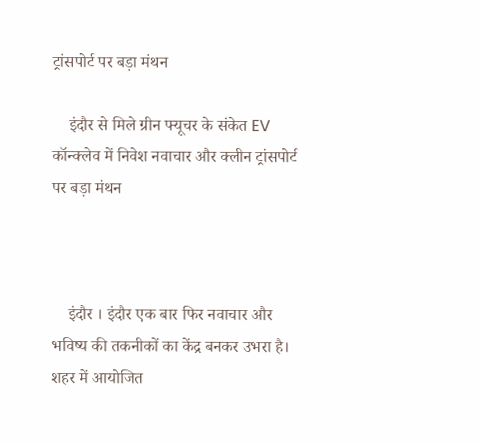ट्रांसपोर्ट पर बड़ा मंथन

    इंदौर से मिले ग्रीन फ्यूचर के संकेत EV कॉन्क्लेव में निवेश नवाचार और क्लीन ट्रांसपोर्ट पर बड़ा मंथन



    इंदौर । इंदौर एक बार फिर नवाचार और भविष्य की तकनीकों का केंद्र बनकर उभरा है। शहर में आयोजित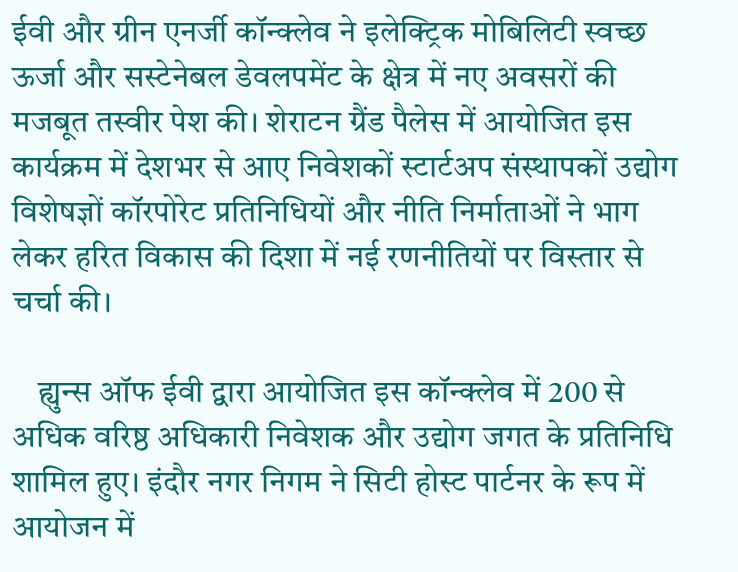ईवी और ग्रीन एनर्जी कॉन्क्लेव ने इलेक्ट्रिक मोबिलिटी स्वच्छ ऊर्जा और सस्टेनेबल डेवलपमेंट के क्षेत्र में नए अवसरों की मजबूत तस्वीर पेश की। शेराटन ग्रैंड पैलेस में आयोजित इस कार्यक्रम में देशभर से आए निवेशकों स्टार्टअप संस्थापकों उद्योग विशेषज्ञों कॉरपोरेट प्रतिनिधियों और नीति निर्माताओं ने भाग लेकर हरित विकास की दिशा में नई रणनीतियों पर विस्तार से चर्चा की।

    ह्युन्स ऑफ ईवी द्वारा आयोजित इस कॉन्क्लेव में 200 से अधिक वरिष्ठ अधिकारी निवेशक और उद्योग जगत के प्रतिनिधि शामिल हुए। इंदौर नगर निगम ने सिटी होस्ट पार्टनर के रूप में आयोजन में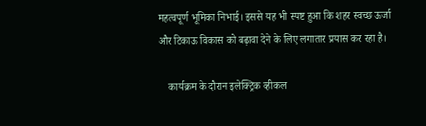महत्वपूर्ण भूमिका निभाई। इससे यह भी स्पष्ट हुआ कि शहर स्वच्छ ऊर्जा और टिकाऊ विकास को बढ़ावा देने के लिए लगातार प्रयास कर रहा है।

    कार्यक्रम के दौरान इलेक्ट्रिक व्हीकल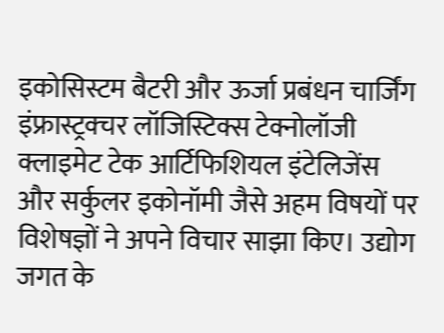इकोसिस्टम बैटरी और ऊर्जा प्रबंधन चार्जिंग इंफ्रास्ट्रक्चर लॉजिस्टिक्स टेक्नोलॉजी क्लाइमेट टेक आर्टिफिशियल इंटेलिजेंस और सर्कुलर इकोनॉमी जैसे अहम विषयों पर विशेषज्ञों ने अपने विचार साझा किए। उद्योग जगत के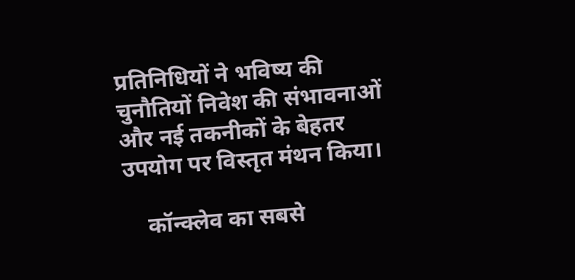प्रतिनिधियों ने भविष्य की चुनौतियों निवेश की संभावनाओं और नई तकनीकों के बेहतर उपयोग पर विस्तृत मंथन किया।

    कॉन्क्लेव का सबसे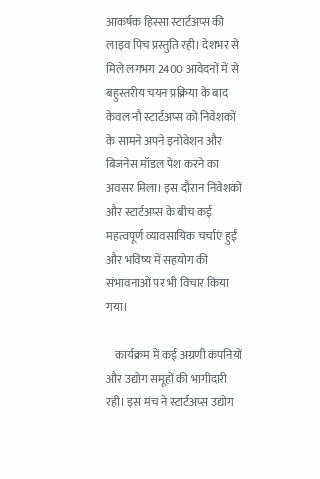आकर्षक हिस्सा स्टार्टअप्स की लाइव पिच प्रस्तुति रही। देशभर से मिले लगभग 2400 आवेदनों में से बहुस्तरीय चयन प्रक्रिया के बाद केवल नौ स्टार्टअप्स को निवेशकों के सामने अपने इनोवेशन और बिजनेस मॉडल पेश करने का अवसर मिला। इस दौरान निवेशकों और स्टार्टअप्स के बीच कई महत्वपूर्ण व्यावसायिक चर्चाएं हुईं और भविष्य में सहयोग की संभावनाओं पर भी विचार किया गया।

    कार्यक्रम में कई अग्रणी कंपनियों और उद्योग समूहों की भागीदारी रही। इस मंच ने स्टार्टअप्स उद्योग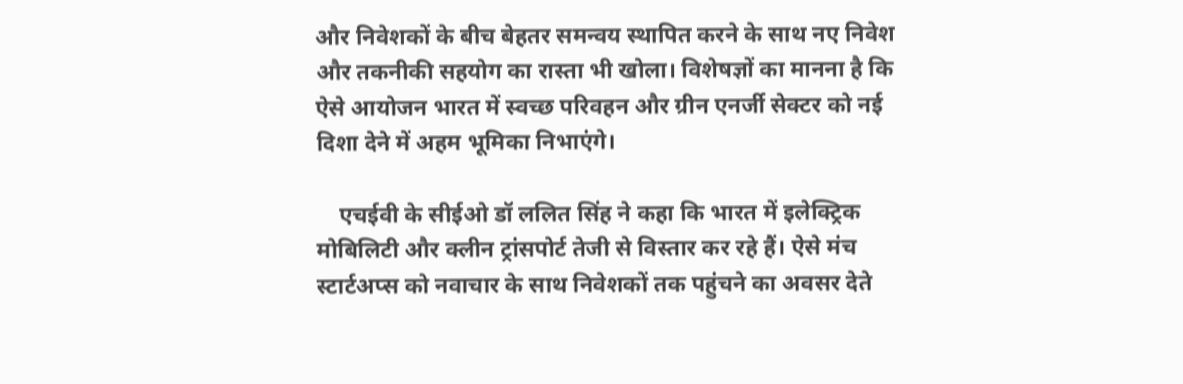और निवेशकों के बीच बेहतर समन्वय स्थापित करने के साथ नए निवेश और तकनीकी सहयोग का रास्ता भी खोला। विशेषज्ञों का मानना है कि ऐसे आयोजन भारत में स्वच्छ परिवहन और ग्रीन एनर्जी सेक्टर को नई दिशा देने में अहम भूमिका निभाएंगे।

    एचईवी के सीईओ डॉ ललित सिंह ने कहा कि भारत में इलेक्ट्रिक मोबिलिटी और क्लीन ट्रांसपोर्ट तेजी से विस्तार कर रहे हैं। ऐसे मंच स्टार्टअप्स को नवाचार के साथ निवेशकों तक पहुंचने का अवसर देते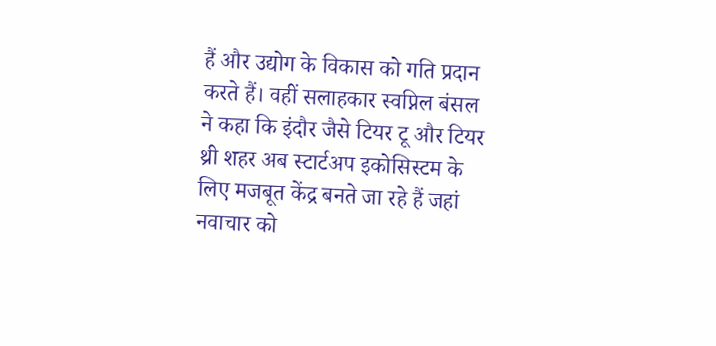हैं और उद्योग के विकास को गति प्रदान करते हैं। वहीं सलाहकार स्वप्निल बंसल ने कहा कि इंदौर जैसे टियर टू और टियर थ्री शहर अब स्टार्टअप इकोसिस्टम के लिए मजबूत केंद्र बनते जा रहे हैं जहां नवाचार को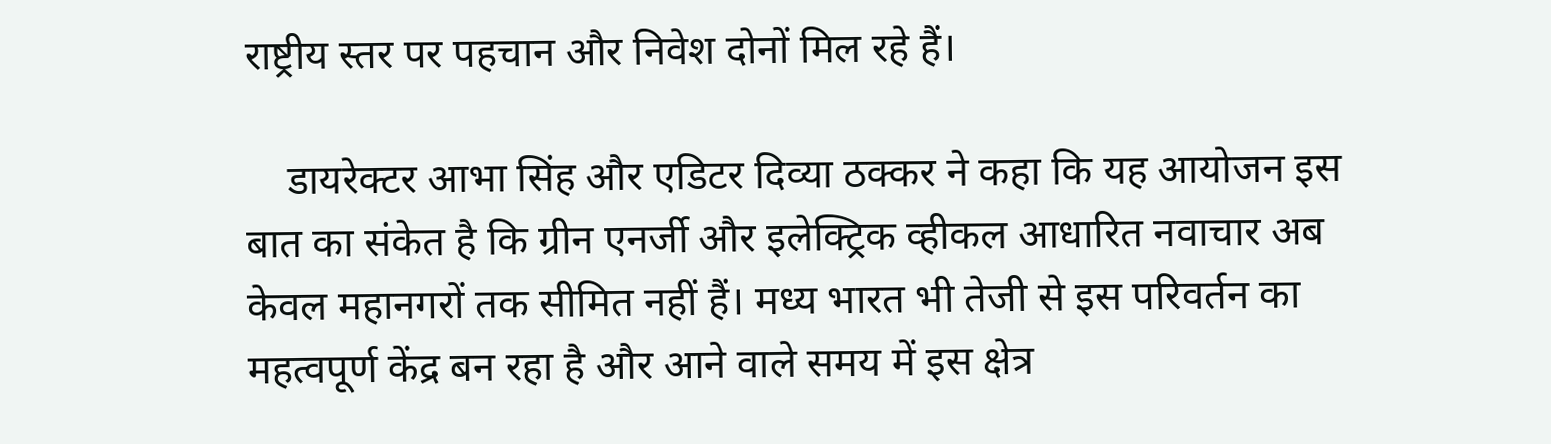राष्ट्रीय स्तर पर पहचान और निवेश दोनों मिल रहे हैं।

    डायरेक्टर आभा सिंह और एडिटर दिव्या ठक्कर ने कहा कि यह आयोजन इस बात का संकेत है कि ग्रीन एनर्जी और इलेक्ट्रिक व्हीकल आधारित नवाचार अब केवल महानगरों तक सीमित नहीं हैं। मध्य भारत भी तेजी से इस परिवर्तन का महत्वपूर्ण केंद्र बन रहा है और आने वाले समय में इस क्षेत्र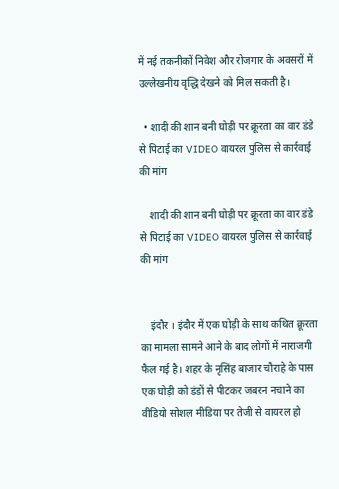में नई तकनीकों निवेश और रोजगार के अवसरों में उल्लेखनीय वृद्धि देखने को मिल सकती है।

  • शादी की शान बनी घोड़ी पर क्रूरता का वार डंडे से पिटाई का VIDEO वायरल पुलिस से कार्रवाई की मांग

    शादी की शान बनी घोड़ी पर क्रूरता का वार डंडे से पिटाई का VIDEO वायरल पुलिस से कार्रवाई की मांग


    इंदौर । इंदौर में एक घोड़ी के साथ कथित क्रूरता का मामला सामने आने के बाद लोगों में नाराजगी फैल गई है। शहर के नृसिंह बाजार चौराहे के पास एक घोड़ी को डंडों से पीटकर जबरन नचाने का वीडियो सोशल मीडिया पर तेजी से वायरल हो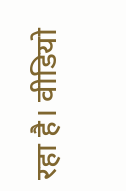रहा है। वीडियो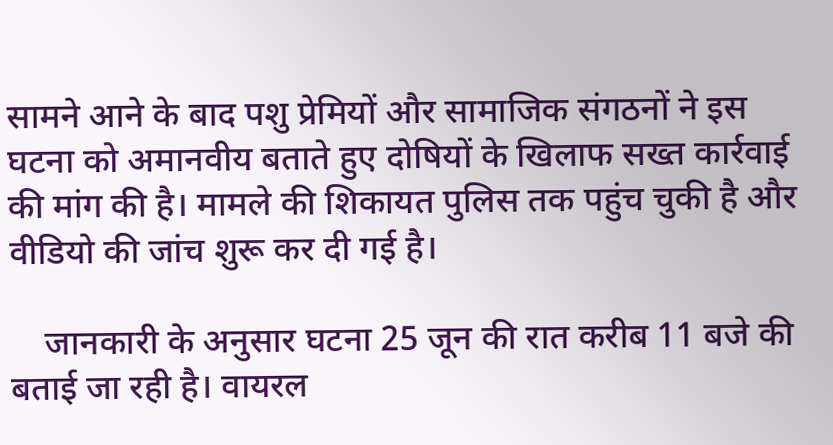सामने आने के बाद पशु प्रेमियों और सामाजिक संगठनों ने इस घटना को अमानवीय बताते हुए दोषियों के खिलाफ सख्त कार्रवाई की मांग की है। मामले की शिकायत पुलिस तक पहुंच चुकी है और वीडियो की जांच शुरू कर दी गई है।

    जानकारी के अनुसार घटना 25 जून की रात करीब 11 बजे की बताई जा रही है। वायरल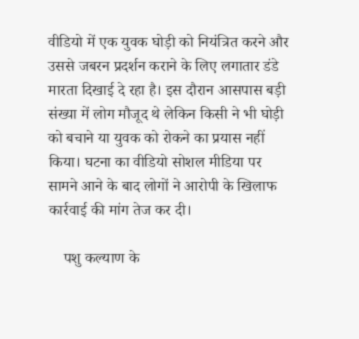वीडियो में एक युवक घोड़ी को नियंत्रित करने और उससे जबरन प्रदर्शन कराने के लिए लगातार डंडे मारता दिखाई दे रहा है। इस दौरान आसपास बड़ी संख्या में लोग मौजूद थे लेकिन किसी ने भी घोड़ी को बचाने या युवक को रोकने का प्रयास नहीं किया। घटना का वीडियो सोशल मीडिया पर सामने आने के बाद लोगों ने आरोपी के खिलाफ कार्रवाई की मांग तेज कर दी।

    पशु कल्याण के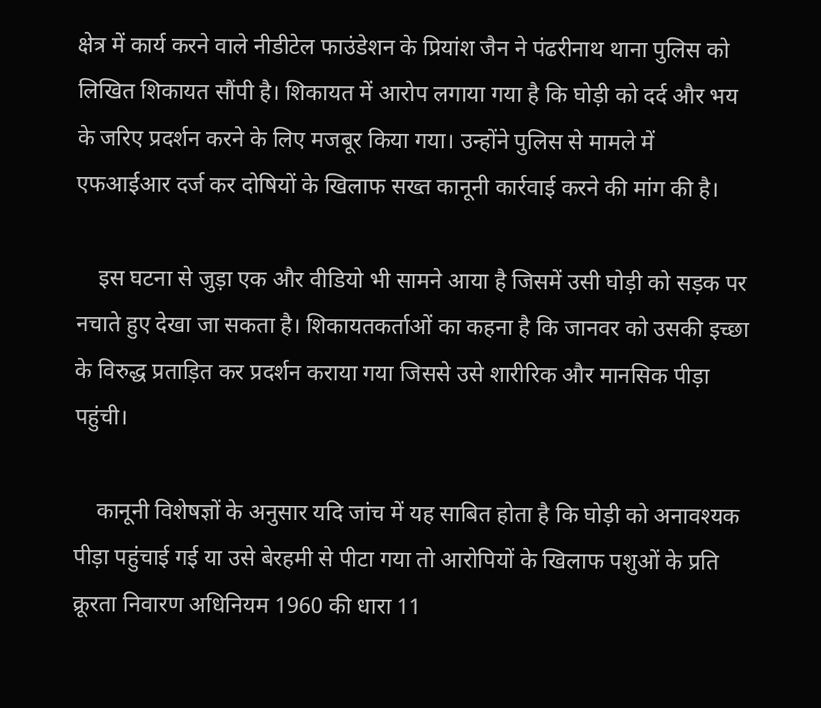क्षेत्र में कार्य करने वाले नीडीटेल फाउंडेशन के प्रियांश जैन ने पंढरीनाथ थाना पुलिस को लिखित शिकायत सौंपी है। शिकायत में आरोप लगाया गया है कि घोड़ी को दर्द और भय के जरिए प्रदर्शन करने के लिए मजबूर किया गया। उन्होंने पुलिस से मामले में एफआईआर दर्ज कर दोषियों के खिलाफ सख्त कानूनी कार्रवाई करने की मांग की है।

    इस घटना से जुड़ा एक और वीडियो भी सामने आया है जिसमें उसी घोड़ी को सड़क पर नचाते हुए देखा जा सकता है। शिकायतकर्ताओं का कहना है कि जानवर को उसकी इच्छा के विरुद्ध प्रताड़ित कर प्रदर्शन कराया गया जिससे उसे शारीरिक और मानसिक पीड़ा पहुंची।

    कानूनी विशेषज्ञों के अनुसार यदि जांच में यह साबित होता है कि घोड़ी को अनावश्यक पीड़ा पहुंचाई गई या उसे बेरहमी से पीटा गया तो आरोपियों के खिलाफ पशुओं के प्रति क्रूरता निवारण अधिनियम 1960 की धारा 11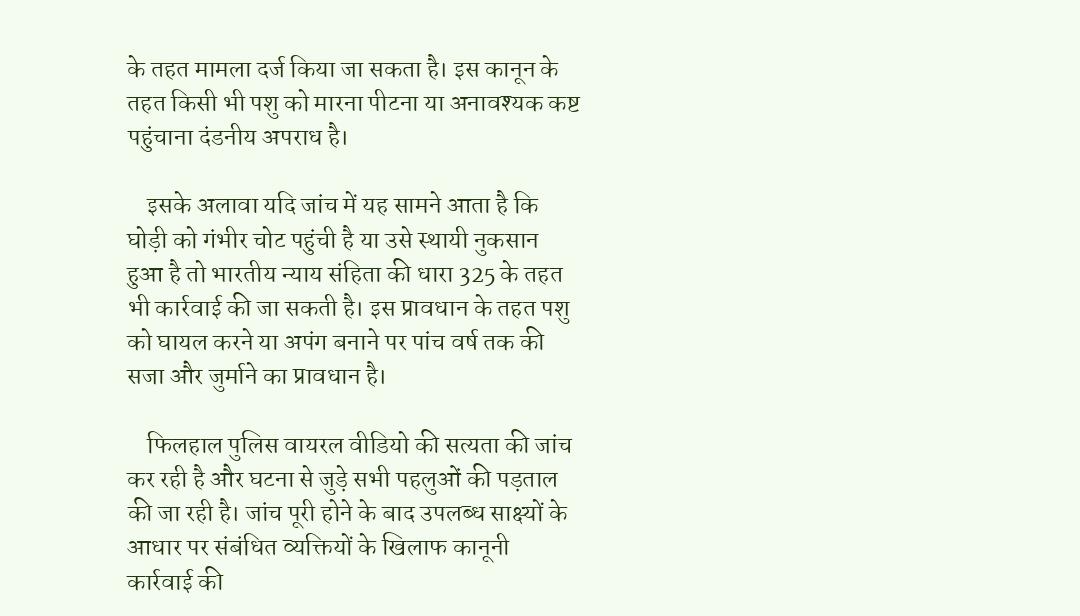के तहत मामला दर्ज किया जा सकता है। इस कानून के तहत किसी भी पशु को मारना पीटना या अनावश्यक कष्ट पहुंचाना दंडनीय अपराध है।

    इसके अलावा यदि जांच में यह सामने आता है कि घोड़ी को गंभीर चोट पहुंची है या उसे स्थायी नुकसान हुआ है तो भारतीय न्याय संहिता की धारा 325 के तहत भी कार्रवाई की जा सकती है। इस प्रावधान के तहत पशु को घायल करने या अपंग बनाने पर पांच वर्ष तक की सजा और जुर्माने का प्रावधान है।

    फिलहाल पुलिस वायरल वीडियो की सत्यता की जांच कर रही है और घटना से जुड़े सभी पहलुओं की पड़ताल की जा रही है। जांच पूरी होने के बाद उपलब्ध साक्ष्यों के आधार पर संबंधित व्यक्तियों के खिलाफ कानूनी कार्रवाई की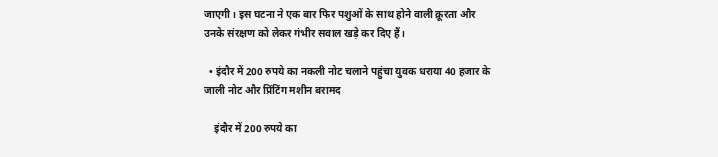जाएगी। इस घटना ने एक बार फिर पशुओं के साथ होने वाली क्रूरता और उनके संरक्षण को लेकर गंभीर सवाल खड़े कर दिए हैं।

  • इंदौर में 200 रुपये का नकली नोट चलाने पहुंचा युवक धराया 40 हजार के जाली नोट और प्रिंटिंग मशीन बरामद

    इंदौर में 200 रुपये का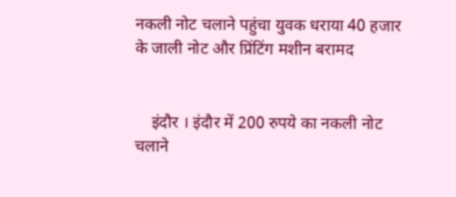नकली नोट चलाने पहुंचा युवक धराया 40 हजार के जाली नोट और प्रिंटिंग मशीन बरामद


    इंदौर । इंदौर में 200 रुपये का नकली नोट चलाने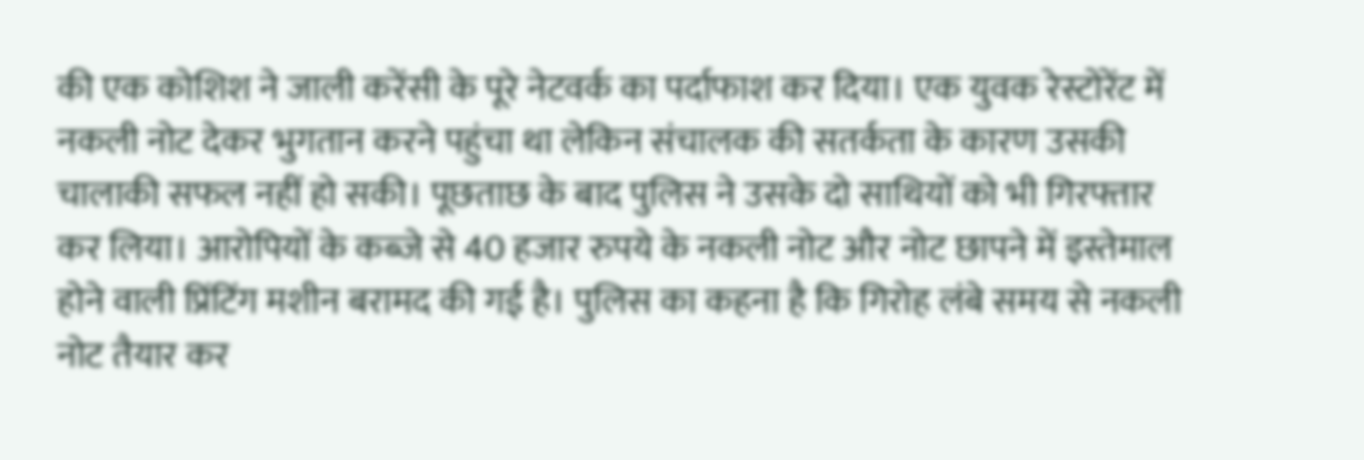की एक कोशिश ने जाली करेंसी के पूरे नेटवर्क का पर्दाफाश कर दिया। एक युवक रेस्टोरेंट में नकली नोट देकर भुगतान करने पहुंचा था लेकिन संचालक की सतर्कता के कारण उसकी चालाकी सफल नहीं हो सकी। पूछताछ के बाद पुलिस ने उसके दो साथियों को भी गिरफ्तार कर लिया। आरोपियों के कब्जे से 40 हजार रुपये के नकली नोट और नोट छापने में इस्तेमाल होने वाली प्रिंटिंग मशीन बरामद की गई है। पुलिस का कहना है कि गिरोह लंबे समय से नकली नोट तैयार कर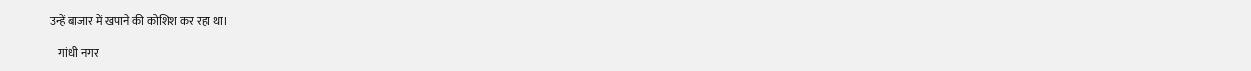उन्हें बाजार में खपाने की कोशिश कर रहा था।

    गांधी नगर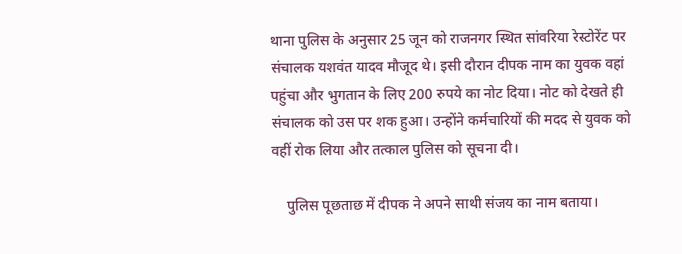थाना पुलिस के अनुसार 25 जून को राजनगर स्थित सांवरिया रेस्टोरेंट पर संचालक यशवंत यादव मौजूद थे। इसी दौरान दीपक नाम का युवक वहां पहुंचा और भुगतान के लिए 200 रुपये का नोट दिया। नोट को देखते ही संचालक को उस पर शक हुआ। उन्होंने कर्मचारियों की मदद से युवक को वहीं रोक लिया और तत्काल पुलिस को सूचना दी।

    पुलिस पूछताछ में दीपक ने अपने साथी संजय का नाम बताया।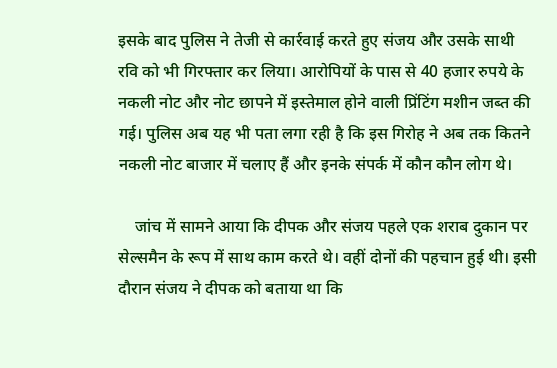इसके बाद पुलिस ने तेजी से कार्रवाई करते हुए संजय और उसके साथी रवि को भी गिरफ्तार कर लिया। आरोपियों के पास से 40 हजार रुपये के नकली नोट और नोट छापने में इस्तेमाल होने वाली प्रिंटिंग मशीन जब्त की गई। पुलिस अब यह भी पता लगा रही है कि इस गिरोह ने अब तक कितने नकली नोट बाजार में चलाए हैं और इनके संपर्क में कौन कौन लोग थे।

    जांच में सामने आया कि दीपक और संजय पहले एक शराब दुकान पर सेल्समैन के रूप में साथ काम करते थे। वहीं दोनों की पहचान हुई थी। इसी दौरान संजय ने दीपक को बताया था कि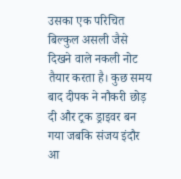उसका एक परिचित बिल्कुल असली जैसे दिखने वाले नकली नोट तैयार करता है। कुछ समय बाद दीपक ने नौकरी छोड़ दी और ट्रक ड्राइवर बन गया जबकि संजय इंदौर आ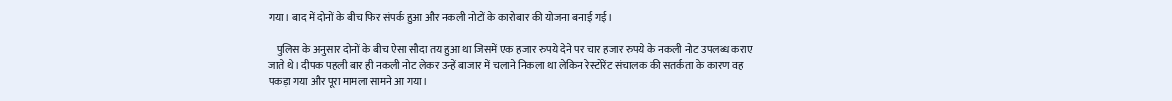गया। बाद में दोनों के बीच फिर संपर्क हुआ और नकली नोटों के कारोबार की योजना बनाई गई।

    पुलिस के अनुसार दोनों के बीच ऐसा सौदा तय हुआ था जिसमें एक हजार रुपये देने पर चार हजार रुपये के नकली नोट उपलब्ध कराए जाते थे। दीपक पहली बार ही नकली नोट लेकर उन्हें बाजार में चलाने निकला था लेकिन रेस्टोरेंट संचालक की सतर्कता के कारण वह पकड़ा गया और पूरा मामला सामने आ गया।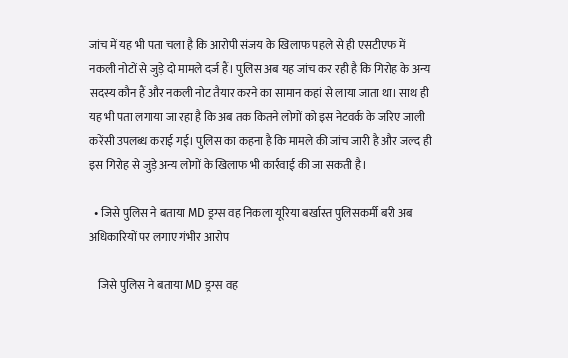जांच में यह भी पता चला है कि आरोपी संजय के खिलाफ पहले से ही एसटीएफ में नकली नोटों से जुड़े दो मामले दर्ज हैं। पुलिस अब यह जांच कर रही है कि गिरोह के अन्य सदस्य कौन हैं और नकली नोट तैयार करने का सामान कहां से लाया जाता था। साथ ही यह भी पता लगाया जा रहा है कि अब तक कितने लोगों को इस नेटवर्क के जरिए जाली करेंसी उपलब्ध कराई गई। पुलिस का कहना है कि मामले की जांच जारी है और जल्द ही इस गिरोह से जुड़े अन्य लोगों के खिलाफ भी कार्रवाई की जा सकती है।

  • जिसे पुलिस ने बताया MD ड्रग्स वह निकला यूरिया बर्खास्त पुलिसकर्मी बरी अब अधिकारियों पर लगाए गंभीर आरोप

    जिसे पुलिस ने बताया MD ड्रग्स वह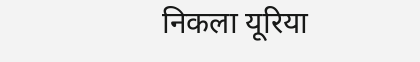निकला यूरिया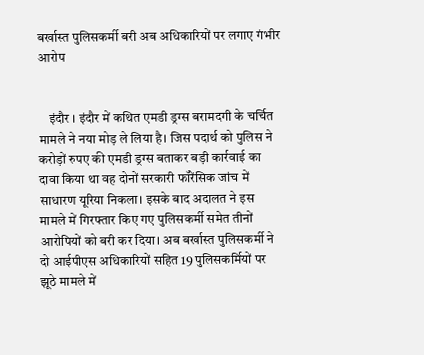बर्खास्त पुलिसकर्मी बरी अब अधिकारियों पर लगाए गंभीर आरोप


    इंदौर । इंदौर में कथित एमडी ड्रग्स बरामदगी के चर्चित मामले ने नया मोड़ ले लिया है। जिस पदार्थ को पुलिस ने करोड़ों रुपए की एमडी ड्रग्स बताकर बड़ी कार्रवाई का दावा किया था वह दोनों सरकारी फॉरेंसिक जांच में साधारण यूरिया निकला। इसके बाद अदालत ने इस मामले में गिरफ्तार किए गए पुलिसकर्मी समेत तीनों आरोपियों को बरी कर दिया। अब बर्खास्त पुलिसकर्मी ने दो आईपीएस अधिकारियों सहित 19 पुलिसकर्मियों पर झूठे मामले में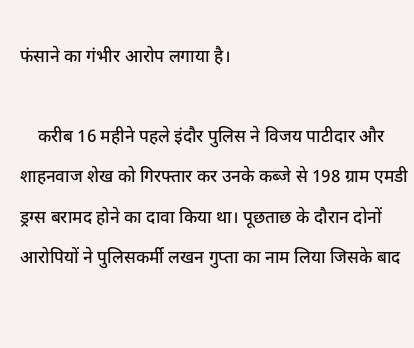फंसाने का गंभीर आरोप लगाया है।

    करीब 16 महीने पहले इंदौर पुलिस ने विजय पाटीदार और शाहनवाज शेख को गिरफ्तार कर उनके कब्जे से 198 ग्राम एमडी ड्रग्स बरामद होने का दावा किया था। पूछताछ के दौरान दोनों आरोपियों ने पुलिसकर्मी लखन गुप्ता का नाम लिया जिसके बाद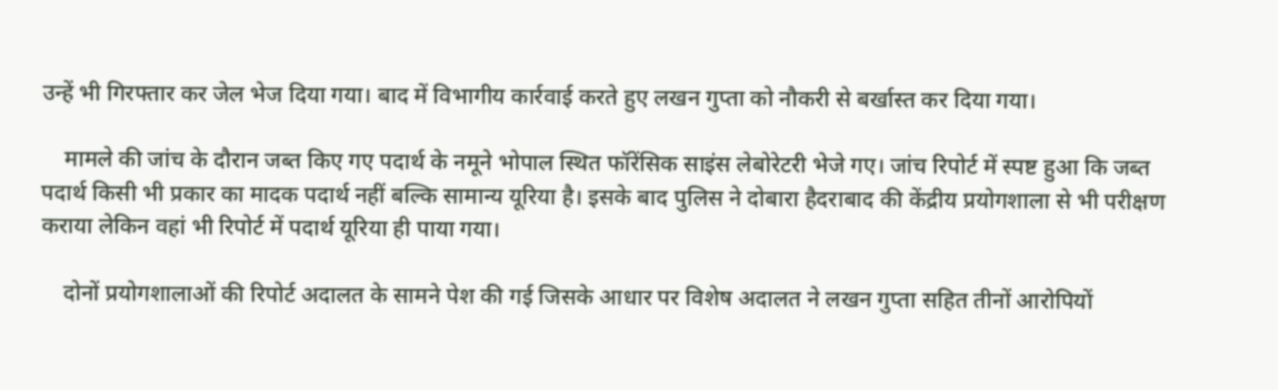उन्हें भी गिरफ्तार कर जेल भेज दिया गया। बाद में विभागीय कार्रवाई करते हुए लखन गुप्ता को नौकरी से बर्खास्त कर दिया गया।

    मामले की जांच के दौरान जब्त किए गए पदार्थ के नमूने भोपाल स्थित फॉरेंसिक साइंस लेबोरेटरी भेजे गए। जांच रिपोर्ट में स्पष्ट हुआ कि जब्त पदार्थ किसी भी प्रकार का मादक पदार्थ नहीं बल्कि सामान्य यूरिया है। इसके बाद पुलिस ने दोबारा हैदराबाद की केंद्रीय प्रयोगशाला से भी परीक्षण कराया लेकिन वहां भी रिपोर्ट में पदार्थ यूरिया ही पाया गया।

    दोनों प्रयोगशालाओं की रिपोर्ट अदालत के सामने पेश की गई जिसके आधार पर विशेष अदालत ने लखन गुप्ता सहित तीनों आरोपियों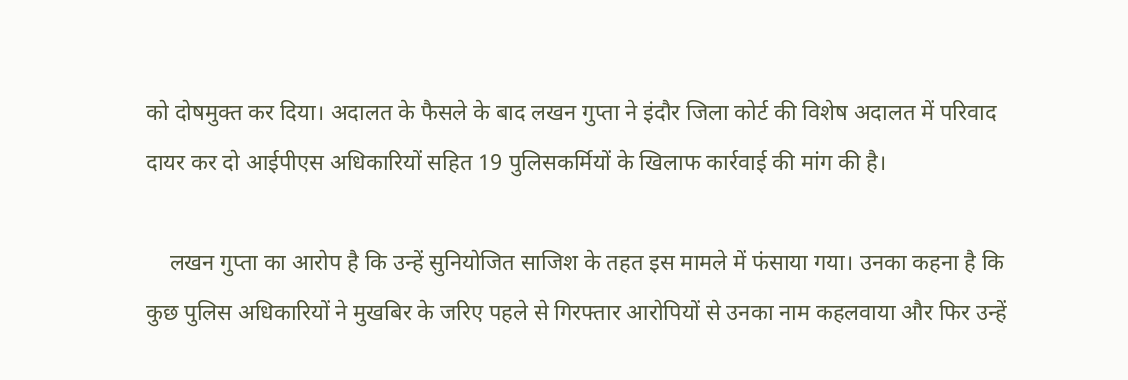को दोषमुक्त कर दिया। अदालत के फैसले के बाद लखन गुप्ता ने इंदौर जिला कोर्ट की विशेष अदालत में परिवाद दायर कर दो आईपीएस अधिकारियों सहित 19 पुलिसकर्मियों के खिलाफ कार्रवाई की मांग की है।

    लखन गुप्ता का आरोप है कि उन्हें सुनियोजित साजिश के तहत इस मामले में फंसाया गया। उनका कहना है कि कुछ पुलिस अधिकारियों ने मुखबिर के जरिए पहले से गिरफ्तार आरोपियों से उनका नाम कहलवाया और फिर उन्हें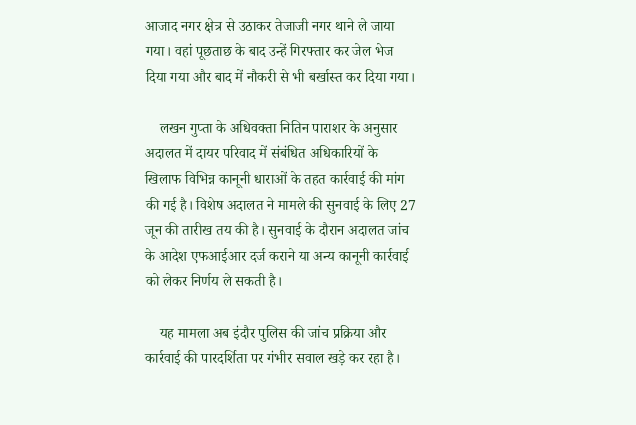आजाद नगर क्षेत्र से उठाकर तेजाजी नगर थाने ले जाया गया। वहां पूछताछ के बाद उन्हें गिरफ्तार कर जेल भेज दिया गया और बाद में नौकरी से भी बर्खास्त कर दिया गया।

    लखन गुप्ता के अधिवक्ता नितिन पाराशर के अनुसार अदालत में दायर परिवाद में संबंधित अधिकारियों के खिलाफ विभिन्न कानूनी धाराओं के तहत कार्रवाई की मांग की गई है। विशेष अदालत ने मामले की सुनवाई के लिए 27 जून की तारीख तय की है। सुनवाई के दौरान अदालत जांच के आदेश एफआईआर दर्ज कराने या अन्य कानूनी कार्रवाई को लेकर निर्णय ले सकती है।

    यह मामला अब इंदौर पुलिस की जांच प्रक्रिया और कार्रवाई की पारदर्शिता पर गंभीर सवाल खड़े कर रहा है।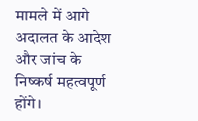मामले में आगे अदालत के आदेश और जांच के निष्कर्ष महत्वपूर्ण होंगे।